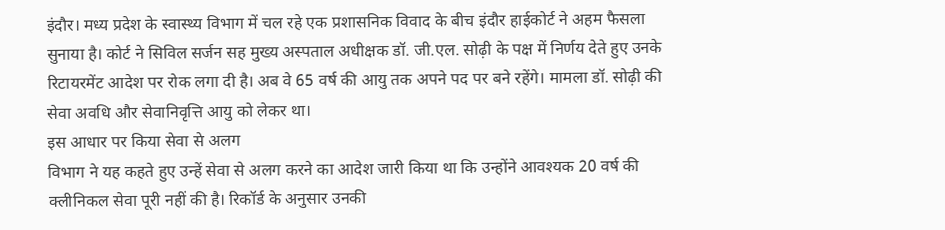इंदौर। मध्य प्रदेश के स्वास्थ्य विभाग में चल रहे एक प्रशासनिक विवाद के बीच इंदौर हाईकोर्ट ने अहम फैसला सुनाया है। कोर्ट ने सिविल सर्जन सह मुख्य अस्पताल अधीक्षक डॉ. जी.एल. सोढ़ी के पक्ष में निर्णय देते हुए उनके रिटायरमेंट आदेश पर रोक लगा दी है। अब वे 65 वर्ष की आयु तक अपने पद पर बने रहेंगे। मामला डॉ. सोढ़ी की सेवा अवधि और सेवानिवृत्ति आयु को लेकर था।
इस आधार पर किया सेवा से अलग
विभाग ने यह कहते हुए उन्हें सेवा से अलग करने का आदेश जारी किया था कि उन्होंने आवश्यक 20 वर्ष की क्लीनिकल सेवा पूरी नहीं की है। रिकॉर्ड के अनुसार उनकी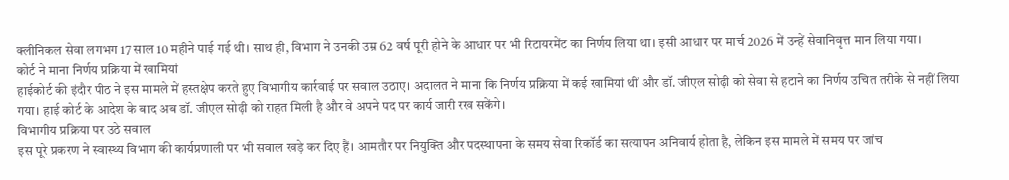क्लीनिकल सेवा लगभग 17 साल 10 महीने पाई गई थी। साथ ही, विभाग ने उनकी उम्र 62 वर्ष पूरी होने के आधार पर भी रिटायरमेंट का निर्णय लिया था। इसी आधार पर मार्च 2026 में उन्हें सेवानिवृत्त मान लिया गया।
कोर्ट ने माना निर्णय प्रक्रिया में खामियां
हाईकोर्ट की इंदौर पीठ ने इस मामले में हस्तक्षेप करते हुए विभागीय कार्रवाई पर सवाल उठाए। अदालत ने माना कि निर्णय प्रक्रिया में कई खामियां थीं और डॉ. जीएल सोढ़ी को सेवा से हटाने का निर्णय उचित तरीके से नहीं लिया गया। हाई कोर्ट के आदेश के बाद अब डॉ. जीएल सोढ़ी को राहत मिली है और वे अपने पद पर कार्य जारी रख सकेंगे।
विभागीय प्रक्रिया पर उठे सवाल
इस पूरे प्रकरण ने स्वास्थ्य विभाग की कार्यप्रणाली पर भी सवाल खड़े कर दिए हैं। आमतौर पर नियुक्ति और पदस्थापना के समय सेवा रिकॉर्ड का सत्यापन अनिवार्य होता है, लेकिन इस मामले में समय पर जांच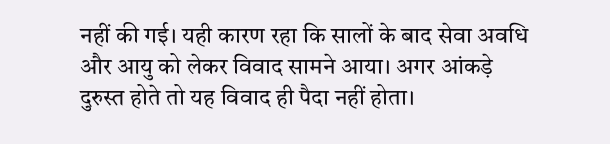नहीं की गई। यही कारण रहा कि सालों के बाद सेवा अवधि और आयु को लेकर विवाद सामने आया। अगर आंकड़े दुरुस्त होते तो यह विवाद ही पैदा नहीं होता।